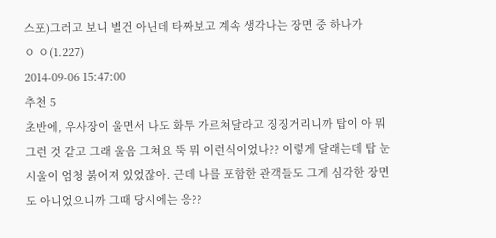스포)그러고 보니 별건 아닌데 타짜보고 계속 생각나는 장면 중 하나가
ㅇ ㅇ(1.227)
2014-09-06 15:47:00
추천 5
초반에, 우사장이 울면서 나도 화투 가르쳐달라고 징징거리니까 탑이 아 뭐 그런 것 같고 그래 울음 그쳐요 뚝 뭐 이런식이었나?? 이렇게 달래는데 탑 눈시울이 엄청 붉어져 있었잖아. 근데 나를 포함한 관객들도 그게 심각한 장면도 아니었으니까 그때 당시에는 응??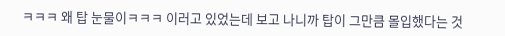ㅋㅋㅋ 왜 탑 눈물이ㅋㅋㅋ 이러고 있었는데 보고 나니까 탑이 그만큼 몰입했다는 것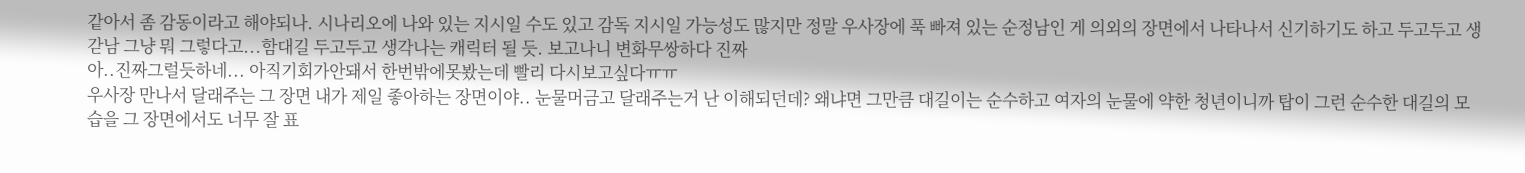같아서 좀 감동이라고 해야되나. 시나리오에 나와 있는 지시일 수도 있고 감독 지시일 가능성도 많지만 정말 우사장에 푹 빠져 있는 순정남인 게 의외의 장면에서 나타나서 신기하기도 하고 두고두고 생갇남 그냥 뭐 그렇다고...함대길 두고두고 생각나는 캐릭터 될 듯. 보고나니 변화무쌍하다 진짜
아..진짜그럴듯하네... 아직기회가안돼서 한번밖에못봤는데 빨리 다시보고싶다ㅠㅠ
우사장 만나서 달래주는 그 장면 내가 제일 좋아하는 장면이야.. 눈물머금고 달래주는거 난 이해되던데? 왜냐면 그만큼 대길이는 순수하고 여자의 눈물에 약한 청년이니까 탑이 그런 순수한 대길의 모습을 그 장면에서도 너무 잘 표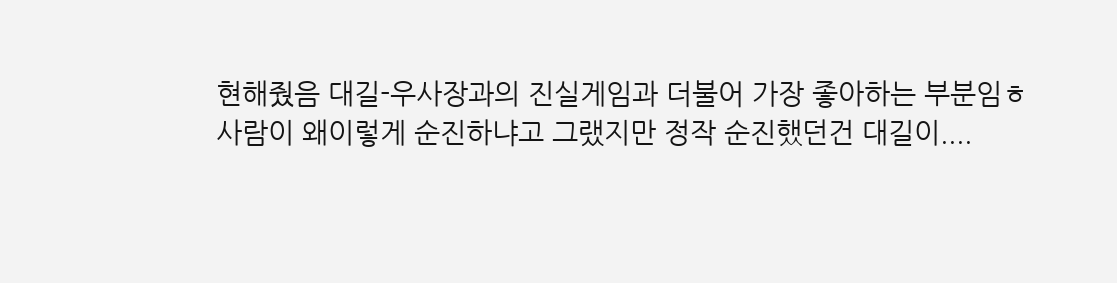현해줬음 대길-우사장과의 진실게임과 더불어 가장 좋아하는 부분임ㅎ
사람이 왜이렇게 순진하냐고 그랬지만 정작 순진했던건 대길이....